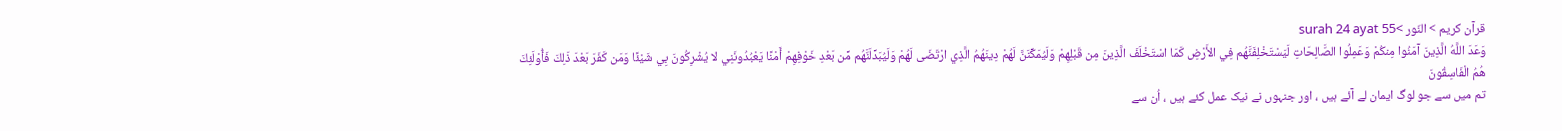قرآن کریم > النّور >surah 24 ayat 55
وَعَدَ اللَّهُ الَّذِينَ آمَنُوا مِنكُمْ وَعَمِلُوا الصَّالِحَاتِ لَيَسْتَخْلِفَنَّهُم فِي الأَرْضِ كَمَا اسْتَخْلَفَ الَّذِينَ مِن قَبْلِهِمْ وَلَيُمَكِّنَنَّ لَهُمْ دِينَهُمُ الَّذِي ارْتَضَى لَهُمْ وَلَيُبَدِّلَنَّهُم مِّن بَعْدِ خَوْفِهِمْ أَمْنًا يَعْبُدُونَنِي لا يُشْرِكُونَ بِي شَيْئًا وَمَن كَفَرَ بَعْدَ ذَلِكَ فَأُوْلَئِكَ هُمُ الْفَاسِقُونَ
تم میں سے جو لوگ ایمان لے آئے ہیں ، اور جنہوں نے نیک عمل کئے ہیں ، اُن سے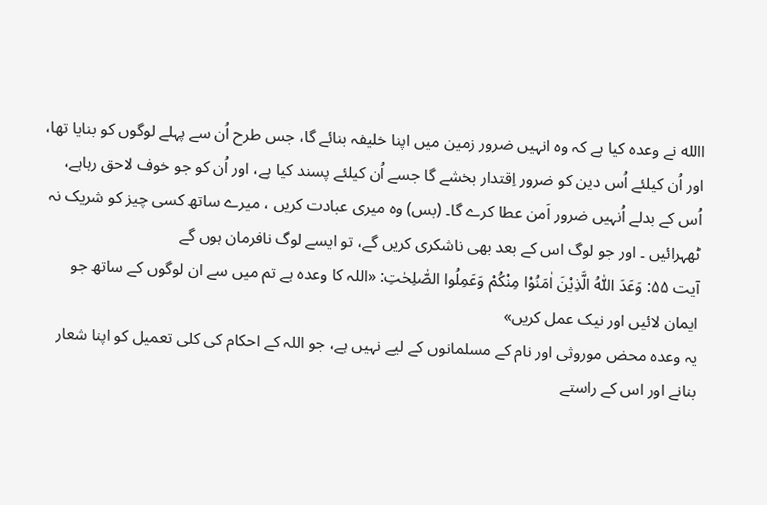االله نے وعدہ کیا ہے کہ وہ انہیں ضرور زمین میں اپنا خلیفہ بنائے گا، جس طرح اُن سے پہلے لوگوں کو بنایا تھا، اور اُن کیلئے اُس دین کو ضرور اِقتدار بخشے گا جسے اُن کیلئے پسند کیا ہے، اور اُن کو جو خوف لاحق رہاہے، اُس کے بدلے اُنہیں ضرور اَمن عطا کرے گا۔ (بس) وہ میری عبادت کریں ، میرے ساتھ کسی چیز کو شریک نہ ٹھہرائیں ۔ اور جو لوگ اس کے بعد بھی ناشکری کریں گے، تو ایسے لوگ نافرمان ہوں گے
آیت ۵۵: وَعَدَ اللّٰہُ الَّذِیْنَ اٰمَنُوْا مِنْکُمْ وَعَمِلُوا الصّٰلِحٰتِ: «اللہ کا وعدہ ہے تم میں سے ان لوگوں کے ساتھ جو ایمان لائیں اور نیک عمل کریں»
یہ وعدہ محض موروثی اور نام کے مسلمانوں کے لیے نہیں ہے، جو اللہ کے احکام کی کلی تعمیل کو اپنا شعار بنانے اور اس کے راستے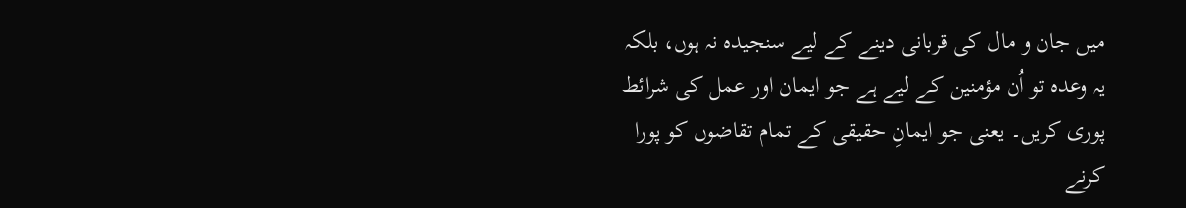میں جان و مال کی قربانی دینے کے لیے سنجیدہ نہ ہوں، بلکہ یہ وعدہ تو اُن مؤمنین کے لیے ہے جو ایمان اور عمل کی شرائط پوری کریں۔ یعنی جو ایمانِ حقیقی کے تمام تقاضوں کو پورا کرنے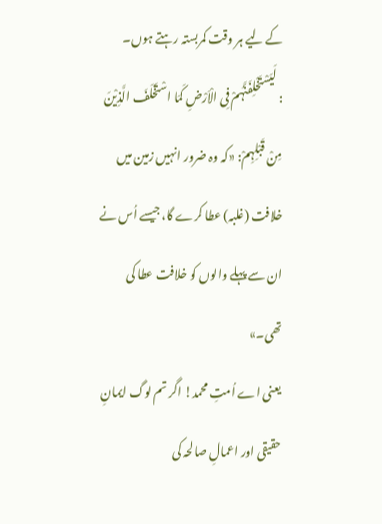کے لیے ہر وقت کمربستہ رہتے ہوں۔
: لَیَسْتَخْلِفَنَّہُمْ فِی الْاَرْضِ کَمَا اسْتَخْلَفَ الَّذِیْنَ مِنْ قَبْلِہِمْ: «کہ وہ ضرور انہیں زمین میں خلافت (غلبہ) عطا کرے گا، جیسے اُس نے ان سے پہلے والوں کو خلافت عطا کی تھی۔»
یعنی اے اُمتِ محمد! اگر تم لوگ ایمانِ حقیقی اور اعمالِ صالحہ کی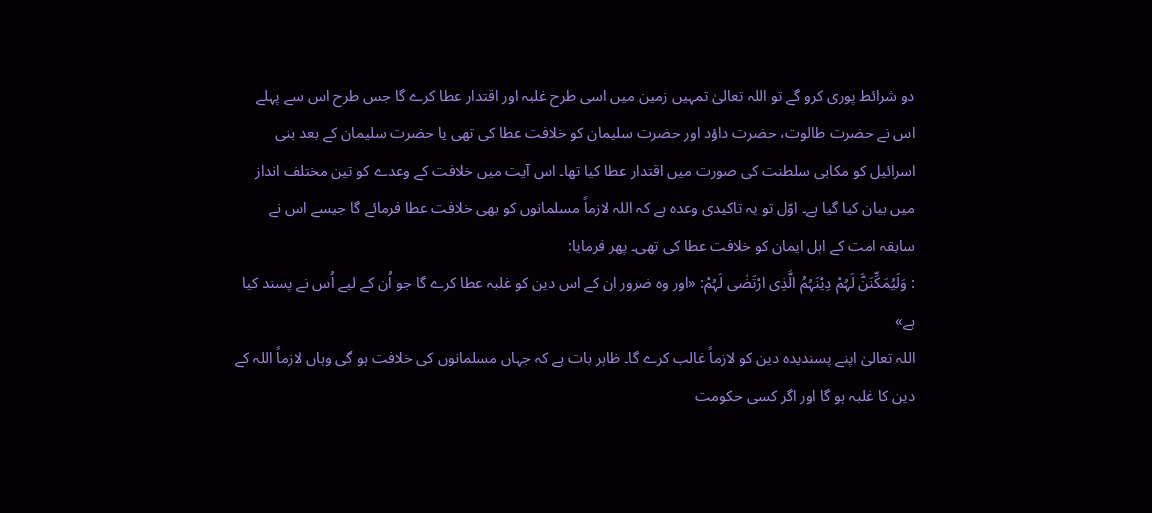دو شرائط پوری کرو گے تو اللہ تعالیٰ تمہیں زمین میں اسی طرح غلبہ اور اقتدار عطا کرے گا جس طرح اس سے پہلے اس نے حضرت طالوت، حضرت داؤد اور حضرت سلیمان کو خلافت عطا کی تھی یا حضرت سلیمان کے بعد بنی اسرائیل کو مکابی سلطنت کی صورت میں اقتدار عطا کیا تھا۔ اس آیت میں خلافت کے وعدے کو تین مختلف انداز میں بیان کیا گیا ہے۔ اوّل تو یہ تاکیدی وعدہ ہے کہ اللہ لازماً مسلمانوں کو بھی خلافت عطا فرمائے گا جیسے اس نے سابقہ امت کے اہل ایمان کو خلافت عطا کی تھی۔ پھر فرمایا:
: وَلَیُمَکِّنَنَّ لَہُمْ دِیْنَہُمُ الَّذِی ارْتَضٰی لَہُمْ: «اور وہ ضرور ان کے اس دین کو غلبہ عطا کرے گا جو اُن کے لیے اُس نے پسند کیا ہے»
اللہ تعالیٰ اپنے پسندیدہ دین کو لازماً غالب کرے گا۔ ظاہر بات ہے کہ جہاں مسلمانوں کی خلافت ہو گی وہاں لازماً اللہ کے دین کا غلبہ ہو گا اور اگر کسی حکومت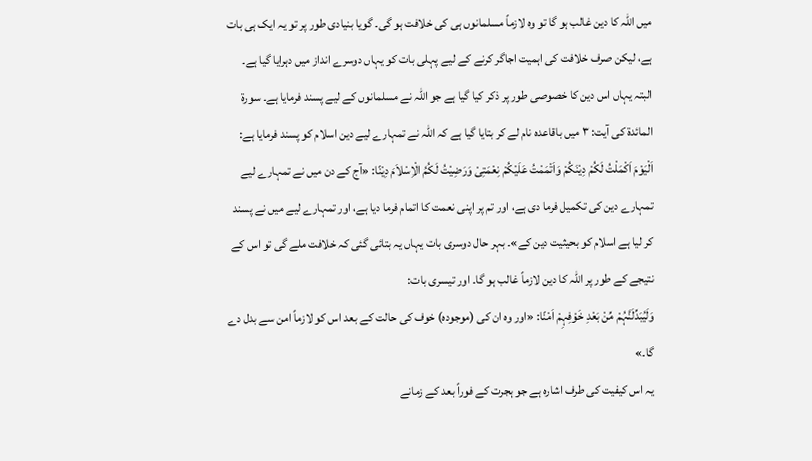میں اللہ کا دین غالب ہو گا تو وہ لازماً مسلمانوں ہی کی خلافت ہو گی۔ گویا بنیادی طور پر تو یہ ایک ہی بات ہے، لیکن صرف خلافت کی اہمیت اجاگر کرنے کے لیے پہلی بات کو یہاں دوسرے انداز میں دہرایا گیا ہے۔ البتہ یہاں اس دین کا خصوصی طور پر ذکر کیا گیا ہے جو اللہ نے مسلمانوں کے لیے پسند فرمایا ہے۔ سورۃ المائدۃ کی آیت: ۳ میں باقاعدہ نام لے کر بتایا گیا ہے کہ اللہ نے تمہارے لیے دین اسلام کو پسند فرمایا ہے: اَلْیَوْمَ اَکْمَلْتُ لَکُمْ دِیْنَکُمْ وَاَتْمَمْتُ عَلَیْکُمْ نِعْمَتِیْ وَرَضِیْتُ لَکُمُ الْاِسْلاَمَ دِیْنًا: «آج کے دن میں نے تمہارے لیے تمہارے دین کی تکمیل فرما دی ہے، اور تم پر اپنی نعمت کا اتمام فرما دیا ہے، اور تمہارے لیے میں نے پسند کر لیا ہے اسلام کو بحیثیت دین کے»۔ بہر حال دوسری بات یہاں یہ بتائی گئی کہ خلافت ملے گی تو اس کے نتیجے کے طور پر اللہ کا دین لازماً غالب ہو گا۔ اور تیسری بات:
وَلَیُبَدِّلَنَّہُمْ مِّنْ بَعْدِ خَوْفِہِمْ اَمْنًا: «اور وہ ان کی (موجودہ) خوف کی حالت کے بعد اس کو لازماً امن سے بدل دے گا۔»
یہ اس کیفیت کی طرف اشارہ ہے جو ہجرت کے فوراً بعد کے زمانے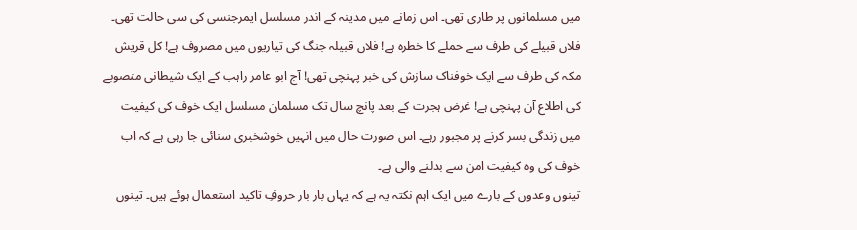میں مسلمانوں پر طاری تھی۔ اس زمانے میں مدینہ کے اندر مسلسل ایمرجنسی کی سی حالت تھی۔ فلاں قبیلے کی طرف سے حملے کا خطرہ ہے! فلاں قبیلہ جنگ کی تیاریوں میں مصروف ہے! کل قریش مکہ کی طرف سے ایک خوفناک سازش کی خبر پہنچی تھی! آج ابو عامر راہب کے ایک شیطانی منصوبے کی اطلاع آن پہنچی ہے! غرض ہجرت کے بعد پانچ سال تک مسلمان مسلسل ایک خوف کی کیفیت میں زندگی بسر کرنے پر مجبور رہے۔ اس صورت حال میں انہیں خوشخبری سنائی جا رہی ہے کہ اب خوف کی وہ کیفیت امن سے بدلنے والی ہے۔
تینوں وعدوں کے بارے میں ایک اہم نکتہ یہ ہے کہ یہاں بار بار حروفِ تاکید استعمال ہوئے ہیں۔ تینوں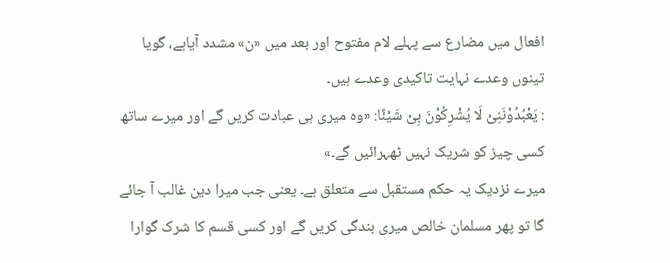افعال میں مضارع سے پہلے لام مفتوح اور بعد میں «ن» مشدد آیاہے، گویا تینوں وعدے نہایت تاکیدی وعدے ہیں۔
: یَعْبُدُوْنَنِیْ لَا یُشْرِکُوْنَ بِیْ شَیْئًا: «وہ میری ہی عبادت کریں گے اور میرے ساتھ کسی چیز کو شریک نہیں ٹھہرائیں گے۔»
میرے نزدیک یہ حکم مستقبل سے متعلق ہے۔ یعنی جب میرا دین غالب آ جائے گا تو پھر مسلمان خالص میری بندگی کریں گے اور کسی قسم کا شرک گوارا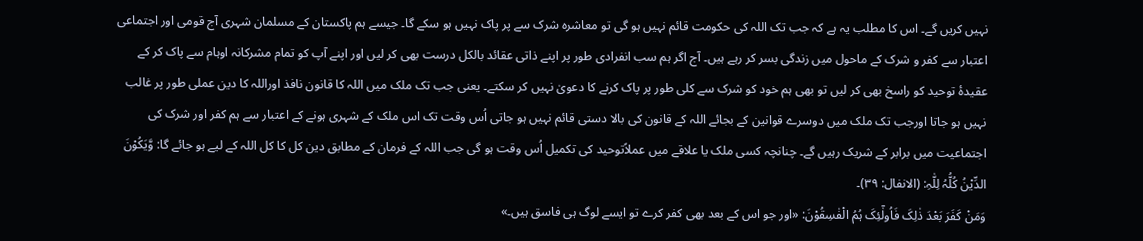نہیں کریں گے۔ اس کا مطلب یہ ہے کہ جب تک اللہ کی حکومت قائم نہیں ہو گی تو معاشرہ شرک سے پر پاک نہیں ہو سکے گا۔ جیسے ہم پاکستان کے مسلمان شہری آج قومی اور اجتماعی اعتبار سے کفر و شرک کے ماحول میں زندگی بسر کر رہے ہیں۔ آج اگر ہم سب انفرادی طور پر اپنے ذاتی عقائد بالکل درست بھی کر لیں اور اپنے آپ کو تمام مشرکانہ اوہام سے پاک کر کے عقیدۂ توحید کو راسخ بھی کر لیں تو بھی ہم خود کو شرک سے کلی طور پر پاک کرنے کا دعویٰ نہیں کر سکتے۔ یعنی جب تک ملک میں اللہ کا قانون نافذ اوراللہ کا دین عملی طور پر غالب نہیں ہو جاتا اورجب تک ملک میں دوسرے قوانین کے بجائے اللہ کے قانون کی بالا دستی قائم نہیں ہو جاتی اُس وقت تک اس ملک کے شہری ہونے کے اعتبار سے ہم کفر اور شرک کی اجتماعیت میں برابر کے شریک رہیں گے۔ چنانچہ کسی ملک یا علاقے میں عملاًتوحید کی تکمیل اُس وقت ہو گی جب اللہ کے فرمان کے مطابق دین کل کا کل اللہ کے لیے ہو جائے گا: وَّیَکُوْنَ الدِّیْنُ کُلُّہُ لِلّٰہِ: (الانفال: ۳۹)۔
وَمَنْ کَفَرَ بَعْدَ ذٰلِکَ فَاُولٰٓئِکَ ہُمُ الْفٰسِقُوْنَ: «اور جو اس کے بعد بھی کفر کرے تو ایسے لوگ ہی فاسق ہیں۔»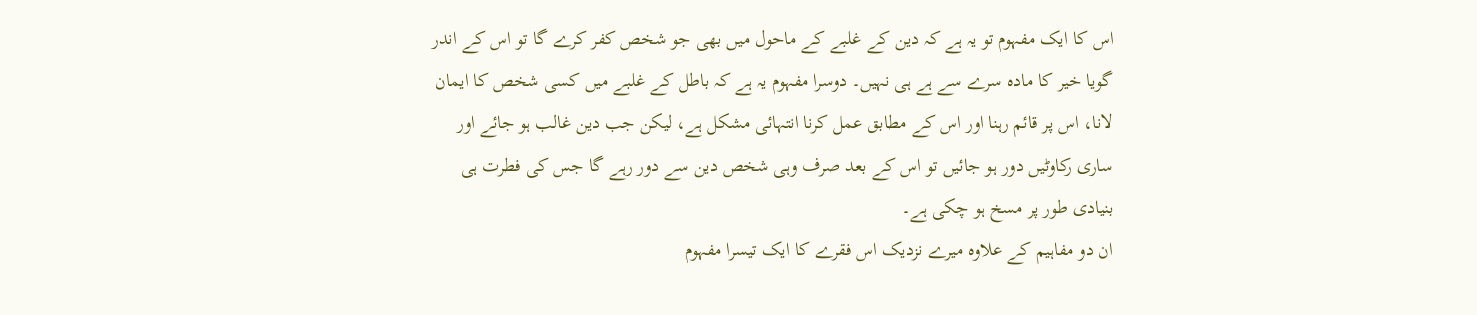اس کا ایک مفہوم تو یہ ہے کہ دین کے غلبے کے ماحول میں بھی جو شخص کفر کرے گا تو اس کے اندر گویا خیر کا مادہ سرے سے ہے ہی نہیں۔ دوسرا مفہوم یہ ہے کہ باطل کے غلبے میں کسی شخص کا ایمان لانا، اس پر قائم رہنا اور اس کے مطابق عمل کرنا انتہائی مشکل ہے، لیکن جب دین غالب ہو جائے اور ساری رکاوٹیں دور ہو جائیں تو اس کے بعد صرف وہی شخص دین سے دور رہے گا جس کی فطرت ہی بنیادی طور پر مسخ ہو چکی ہے۔
ان دو مفاہیم کے علاوہ میرے نزدیک اس فقرے کا ایک تیسرا مفہوم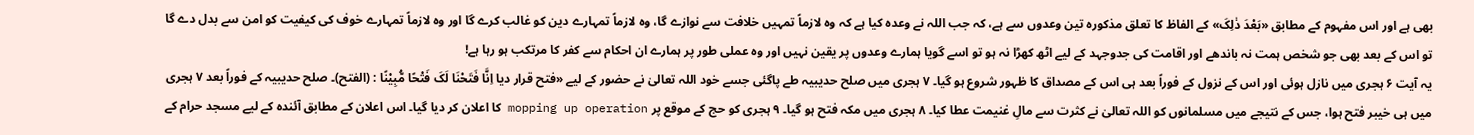بھی ہے اور اس مفہوم کے مطابق «بَعْدَ ذٰلِکَ» کے الفاظ کا تعلق مذکورہ تین وعدوں سے ہے، کہ جب اللہ نے وعدہ کیا ہے کہ وہ لازماً تمہیں خلافت سے نوازے گا، وہ لازماً تمہارے دین کو غالب کرے گا اور وہ لازماً تمہارے خوف کی کیفیت کو امن سے بدل دے گا تو اس کے بعد بھی جو شخص ہمت نہ باندھے اور اقامت کی جدوجہد کے لیے اٹھ کھڑا نہ ہو تو اسے گویا ہمارے وعدوں پر یقین نہیں اور وہ عملی طور پر ہمارے ان احکام سے کفر کا مرتکب ہو رہا ہے!
یہ آیت ۶ ہجری میں نازل ہوئی اور اس کے نزول کے فوراً بعد ہی اس کے مصداق کا ظہور شروع ہو گیا۔ ۷ ہجری میں صلح حدیبیہ طے پاگئی جسے خود اللہ تعالیٰ نے حضور کے لیے «فتح قرار دیا اِنَّا فَتَحْنَا لَکَ فَتْحًا مُّبِیْنًا : (الفتح)۔ صلح حدیبیہ کے فوراً بعد ۷ ہجری میں ہی خیبر فتح ہوا، جس کے نتیجے میں مسلمانوں کو اللہ تعالیٰ نے کثرت سے مالِ غنیمت عطا کیا۔ ۸ ہجری میں مکہ فتح ہو گیا۔ ۹ ہجری کو حج کے موقع پر mopping up operation کا اعلان کر دیا گیا۔ اس اعلان کے مطابق آئندہ کے لیے مسجد حرام کے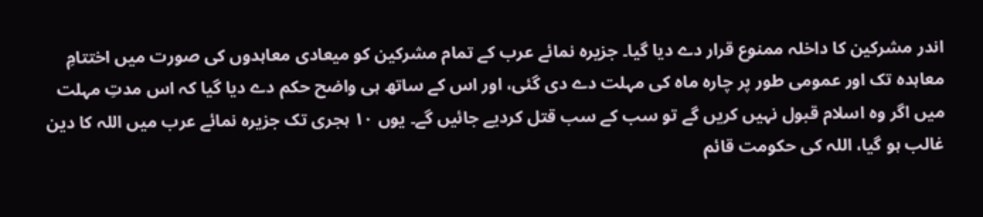اندر مشرکین کا داخلہ ممنوع قرار دے دیا گیا۔ جزیرہ نمائے عرب کے تمام مشرکین کو میعادی معاہدوں کی صورت میں اختتامِ معاہدہ تک اور عمومی طور پر چارہ ماہ کی مہلت دے دی گئی، اور اس کے ساتھ ہی واضح حکم دے دیا گیا کہ اس مدتِ مہلت میں اگر وہ اسلام قبول نہیں کریں گے تو سب کے سب قتل کردیے جائیں گے۔ یوں ۱۰ ہجری تک جزیرہ نمائے عرب میں اللہ کا دین غالب ہو گیا، اللہ کی حکومت قائم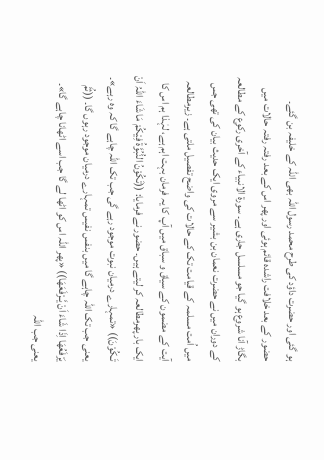ہو گئی اور حضرت داؤد کی طرح محمد رسول اللہ بھی اللہ کے خلیفہ بن گئے۔
حضور کے بعد خلافت راشدہ قائم ہوئی اور پھر اس کے بعد رفتہ رفتہ حالات میں بگاڑ آنا شروع ہو گیا جو مسلسل جاری ہے۔ سورۃ الانبیاء کے آخری رکوع کے مطالعہ کے دوران میں نے حضرت نعمان بن بشیر سے مروی ایک حدیث بیان کی تھی جس میں اُمت مسلمہ کے قیامت تک کے حالات کی واضح تفصیل ملتی ہے۔ زیرمطالعہ آیت کے مضمون کے سیاق و سباق میں آپ کا یہ فرمان بہت اہم ہے، لہٰذا ہم اس کا ایک بار پھرمطالعہ کر لیتے ہیں۔ حضور نے فرمایا: ((تَکُوْنُ النُّبُوَّۃُ فِیْکُمْ مَا شَاءَ اللّٰہُ اَنْ تَـکُوْنَ)) «تمہارے درمیان نبوت موجود رہے گی جب تک اللہ چاہے گا کہ وہ رہے»۔ یعنی جب تک اللہ چاہے گا میں بنفس نفیس تمہارے درمیان موجود رہوں گا۔ ((ثُمَّ یَرْفَعُھَا اِذَا شَاءَ اَنْ یَّـرْفَعَھَا)) «پھر اللہ اس کو اٹھا لے گا جب اسے اٹھانا چاہے گا»۔ یعنی جب اللہ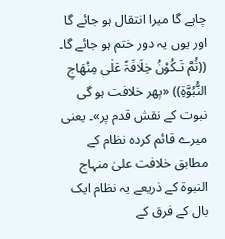چاہے گا میرا انتقال ہو جائے گا اور یوں یہ دور ختم ہو جائے گا۔ ((ثُمَّ تَـکُوْنُ خِلَافَۃً عَلٰی مِنْھَاجِ النُّبُوَّۃِ)) «پھر خلافت ہو گی نبوت کے نقش قدم پر»۔ یعنی میرے قائم کردہ نظام کے مطابق خلافت علیٰ منہاج النبوۃ کے ذریعے یہ نظام ایک بال کے فرق کے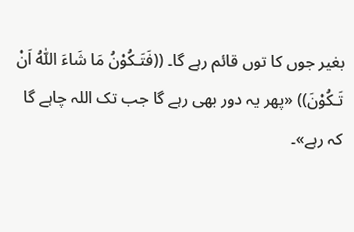بغیر جوں کا توں قائم رہے گا۔ ((فَتَـکُوْنُ مَا شَاءَ اللّٰہُ اَنْ تَـکُوْنَ)) «پھر یہ دور بھی رہے گا جب تک اللہ چاہے گا کہ رہے»۔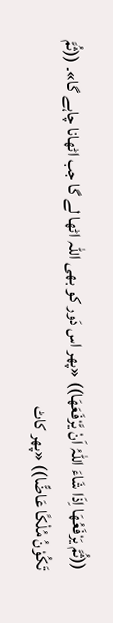((ثُمَّ یَرْفَعُھَا اِذَا شَاءَ اللّٰہُ اَنْ یَّرْفَعَھَا)) «پھر اس دَور کو بھی اللہ اٹھا لے گا جب اٹھانا چاہے گا»۔ ((ثُمَّ تَکُوْنُ مُلْکًا عَاضًّا)) «پھر کاٹ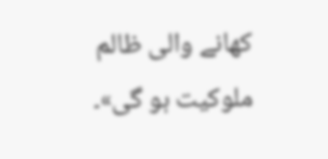کھانے والی ظالم ملوکیت ہو گی»۔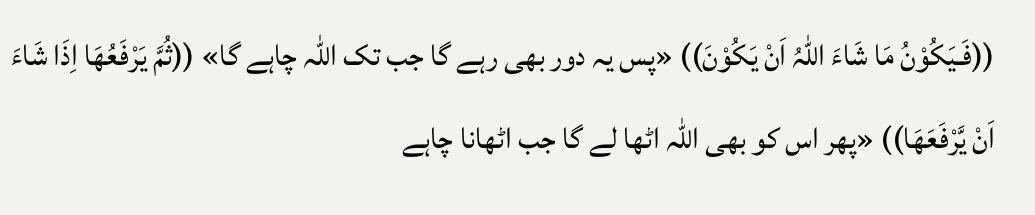((فَـیَکُوْنُ مَا شَاءَ اللّٰہُ اَنْ یَکُوْنَ)) «پس یہ دور بھی رہے گا جب تک اللہ چاہے گا» ((ثُمَّ یَرْفَعُھَا اِذَا شَاءَ اَنْ یَّرْفَعَھَا)) «پھر اس کو بھی اللہ اٹھا لے گا جب اٹھانا چاہے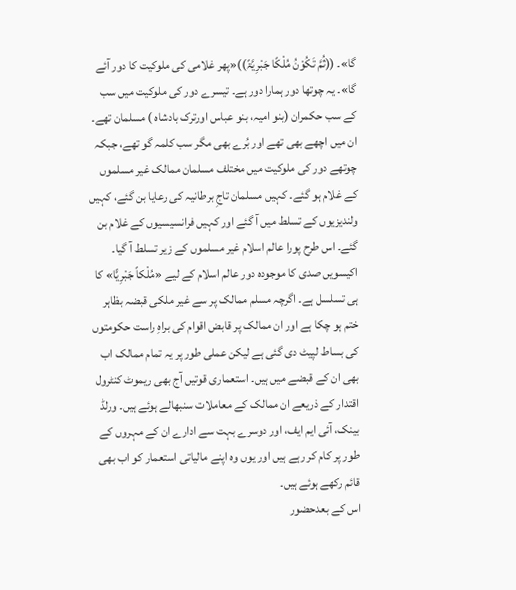گا»۔ ((ثُمَّ تَکُوْنُ مُلْکًا جَبْرِیَّۃً))«پھر غلامی کی ملوکیت کا دور آئے گا»۔ یہ چوتھا دور ہمارا دور ہے۔ تیسرے دور کی ملوکیت میں سب کے سب حکمران (بنو امیہ، بنو عباس اورترک بادشاہ ) مسلمان تھے۔ ان میں اچھے بھی تھے اور بُرے بھی مگر سب کلمہ گو تھے، جبکہ چوتھے دور کی ملوکیت میں مختلف مسلمان ممالک غیر مسلموں کے غلام ہو گئے۔ کہیں مسلمان تاجِ برطانیہ کی رعایا بن گئے، کہیں ولندیزیوں کے تسلط میں آ گئے اور کہیں فرانسیسیوں کے غلام بن گئے۔ اس طرح پورا عالم اسلام غیر مسلموں کے زیر تسلط آ گیا۔
اکیسویں صدی کا موجودہ دور عالم اسلام کے لیے «مُلْکاً جَبْرِیًّا» کا ہی تسلسل ہے۔ اگرچہ مسلم ممالک پر سے غیر ملکی قبضہ بظاہر ختم ہو چکا ہے اور ان ممالک پر قابض اقوام کی براہِ راست حکومتوں کی بساط لپیٹ دی گئی ہے لیکن عملی طور پر یہ تمام ممالک اب بھی ان کے قبضے میں ہیں۔ استعماری قوتیں آج بھی ریموٹ کنٹرول اقتدار کے ذریعے ان ممالک کے معاملات سنبھالے ہوئے ہیں۔ ورلڈ بینک، آئی ایم ایف، اور دوسرے بہت سے ادارے ان کے مہروں کے طور پر کام کر رہے ہیں اور یوں وہ اپنے مالیاتی استعمار کو اب بھی قائم رکھے ہوئے ہیں۔
اس کے بعدحضور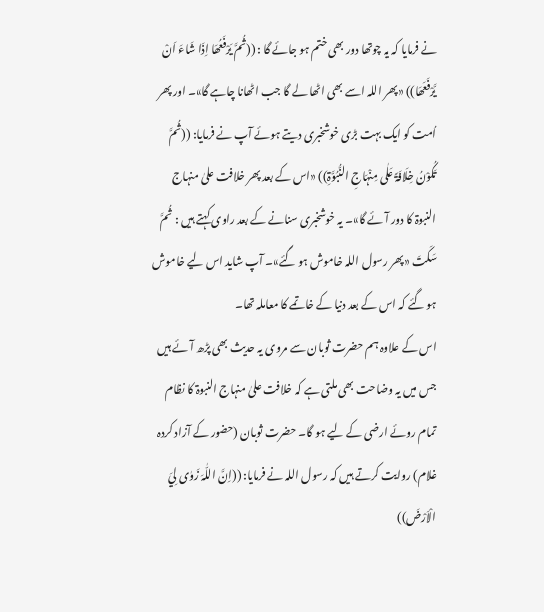نے فرمایا کہ یہ چوتھا دور بھی ختم ہو جائے گا : ((ثُمَّ یَرْفَعُھَا اِذَا شَاءَ اَنْ یَّرْفَعَھَا)) «پھر اللہ اسے بھی اٹھا لے گا جب اٹھانا چاہے گا»۔ اور پھر اُمت کو ایک بہت بڑی خوشخبری دیتے ہوئے آپ نے فرمایا: ((ثُمَّ تَکُوْنُ خِلَافَۃً عَلٰی مِنْہَاجِ النُّبُوَّۃِ)) «اس کے بعد پھر خلافت علیٰ منہاج النبوۃ کا دور آئے گا»۔ یہ خوشخبری سنانے کے بعد راوی کہتے ہیں : ثُمَّ سَکَتَ «پھر رسول اللہ خاموش ہو گئے»۔ آپ شاید اس لیے خاموش ہو گئے کہ اس کے بعد دنیا کے خاتمے کا معاملہ تھا۔
اس کے علاوہ ہم حضرت ثوبان سے مروی یہ حدیث بھی پڑھ آئے ہیں جس میں یہ وضاحت بھی ملتی ہے کہ خلافت علیٰ منہاج النبوۃ کا نظام تمام روئے ارضی کے لیے ہو گا۔ حضرت ثوبان (حضور کے آزاد کردہ غلام) روایت کرتے ہیں کہ رسول اللہ نے فرمایا: ((اِنَّ اللّٰہَ زَوٰی لِيَ الْاَرْضَ))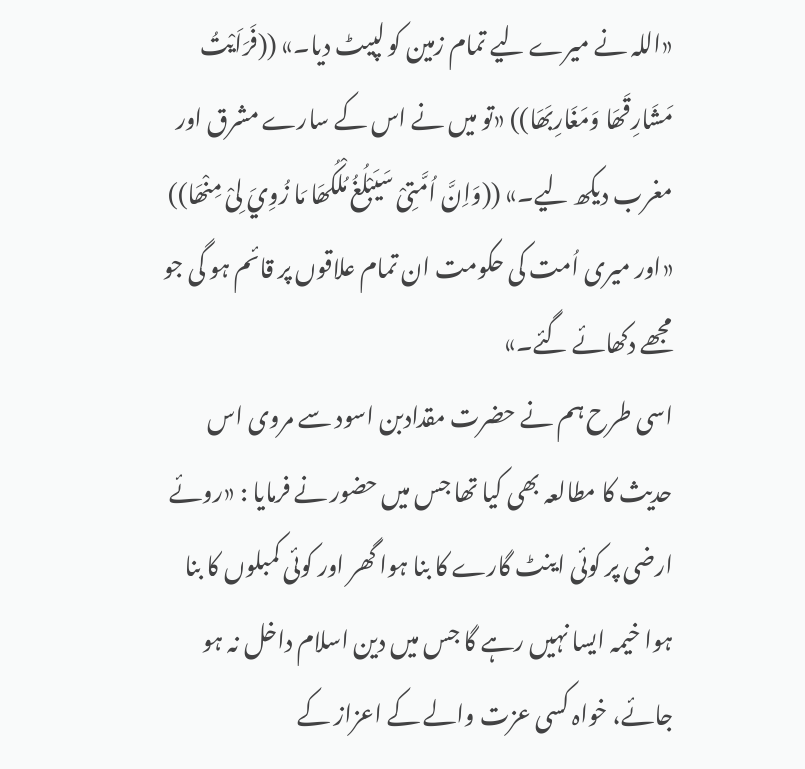«اللہ نے میرے لیے تمام زمین کو لپیٹ دیا۔» ((فَرَاَیْتُ مَشَارِقَھَا وَمَغَارِبَھَا)) «تو میں نے اس کے سارے مشرق اور مغرب دیکھ لیے۔» ((وَاِنَّ اُمَّتِیْ سَیَبْلُغُ مُلْکُھَا مَا زُوِيَ لِیْ مِنْھَا)) «اور میری اُمت کی حکومت ان تمام علاقوں پر قائم ہو گی جو مجھے دکھائے گئے۔»
اسی طرح ہم نے حضرت مقدادبن اسود سے مروی اس حدیث کا مطالعہ بھی کیا تھا جس میں حضور نے فرمایا : «روئے ارضی پر کوئی اینٹ گارے کا بنا ہوا گھر اور کوئی کمبلوں کا بنا ہوا خیمہ ایسا نہیں رہے گا جس میں دین اسلام داخل نہ ہو جائے، خواہ کسی عزت والے کے اعزاز کے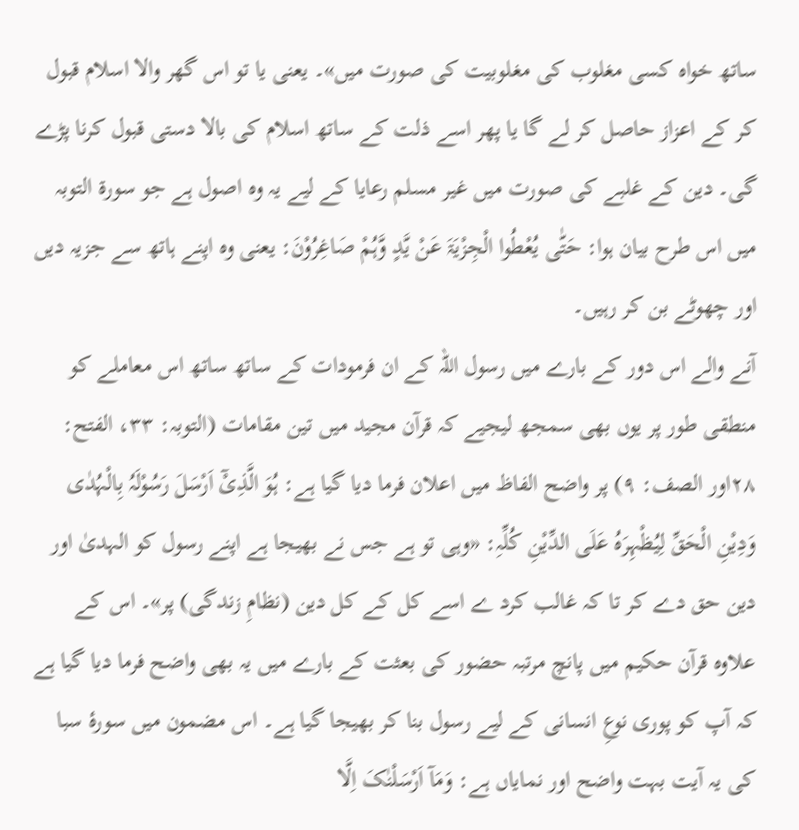ساتھ خواہ کسی مغلوب کی مغلوبیت کی صورت میں»۔ یعنی یا تو اس گھر والا اسلام قبول کر کے اعزاز حاصل کر لے گا یا پھر اسے ذلت کے ساتھ اسلام کی بالا دستی قبول کرنا پڑے گی۔ دین کے غلبے کی صورت میں غیر مسلم رعایا کے لیے یہ وہ اصول ہے جو سورۃ التوبہ میں اس طرح بیان ہوا: حَتّٰی یُعْطُوا الْجِزْیَۃَ عَنْ یَّدٍ وَّہُمْ صَاغِرُوْنَ: یعنی وہ اپنے ہاتھ سے جزیہ دیں اور چھوٹے بن کر رہیں۔
آنے والے اس دور کے بارے میں رسول اللہ کے ان فرمودات کے ساتھ ساتھ اس معاملے کو منطقی طور پر یوں بھی سمجھ لیجیے کہ قرآن مجید میں تین مقامات (التوبہ: ۳۳، الفتح: ۲۸اور الصف: ۹) پر واضح الفاظ میں اعلان فرما دیا گیا ہے: ہُوَ الَّذِیْٓ اَرْسَلَ رَسُوْلَہُ بِالْہُدٰی وَدِیْنِ الْحَقِّ لِیُظْہِرَہُ عَلَی الدِّیْنِ کُلِّہِ: «وہی تو ہے جس نے بھیجا ہے اپنے رسول کو الہدیٰ اور دین حق دے کر تا کہ غالب کرد ے اسے کل کے کل دین (نظامِ زندگی) پر»۔ اس کے علاوہ قرآن حکیم میں پانچ مرتبہ حضور کی بعثت کے بارے میں یہ بھی واضح فرما دیا گیا ہے کہ آپ کو پوری نوعِ انسانی کے لیے رسول بنا کر بھیجا گیا ہے۔ اس مضمون میں سورۂ سبا کی یہ آیت بہت واضح اور نمایاں ہے: وَمَآ اَرْسَلْنٰکَ اِلَّا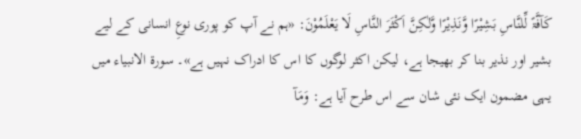کَآفَّۃً لِّلنَّاسِ بَشِیْرًا وَّنَذِیْرًا وَّلٰکِنَّ اَکْثَرَ النَّاسِ لَا یَعْلَمُوْنَ: «ہم نے آپ کو پوری نوعِ انسانی کے لیے بشیر اور نذیر بنا کر بھیجا ہے، لیکن اکثر لوگوں کا اس کا ادراک نہیں ہے»۔ سورۃ الانبیاء میں یہی مضمون ایک نئی شان سے اس طرح آیا ہے: وَمَآ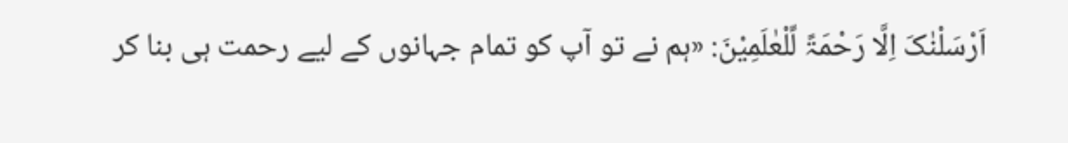اَرْسَلْنٰکَ اِلَّا رَحْمَۃً لِّلْعٰلَمِیْنَ: «ہم نے تو آپ کو تمام جہانوں کے لیے رحمت ہی بنا کر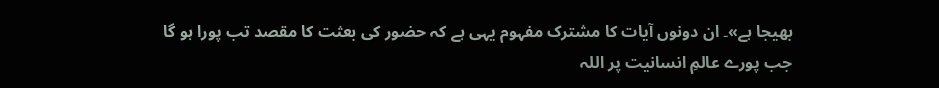بھیجا ہے»۔ ان دونوں آیات کا مشترک مفہوم یہی ہے کہ حضور کی بعثت کا مقصد تب پورا ہو گا جب پورے عالمِ انسانیت پر اللہ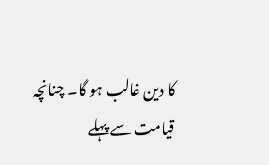کا دین غالب ہو گا۔ چنانچہ قیامت سے پہلے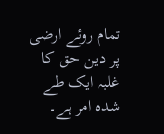تمام روئے ارضی پر دین حق کا غلبہ ایک طے شدہ امر ہے۔